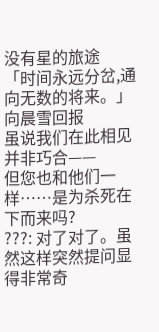没有星的旅途
「时间永远分岔,通向无数的将来。」
向晨雪回报
虽说我们在此相见并非巧合——
但您也和他们一样……是为杀死在下而来吗?
???: 对了对了。虽然这样突然提问显得非常奇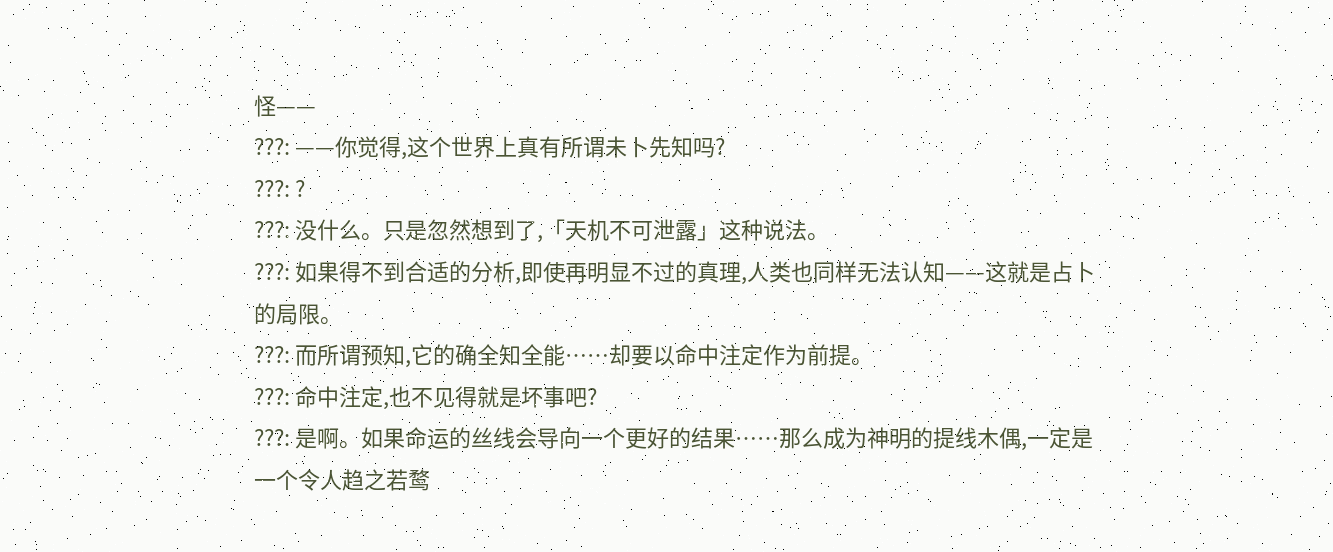怪——
???: ——你觉得,这个世界上真有所谓未卜先知吗?
???: ?
???: 没什么。只是忽然想到了,「天机不可泄露」这种说法。
???: 如果得不到合适的分析,即使再明显不过的真理,人类也同样无法认知——这就是占卜的局限。
???: 而所谓预知,它的确全知全能……却要以命中注定作为前提。
???: 命中注定,也不见得就是坏事吧?
???: 是啊。如果命运的丝线会导向一个更好的结果……那么成为神明的提线木偶,一定是一个令人趋之若鹜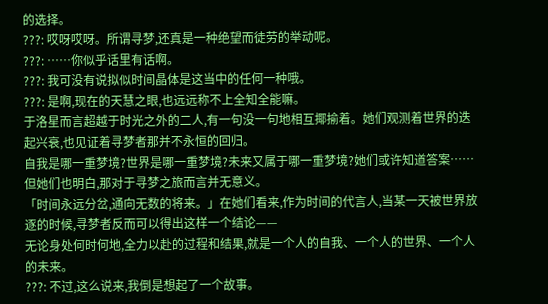的选择。
???: 哎呀哎呀。所谓寻梦,还真是一种绝望而徒劳的举动呢。
???: ……你似乎话里有话啊。
???: 我可没有说拟似时间晶体是这当中的任何一种哦。
???: 是啊,现在的天慧之眼,也远远称不上全知全能嘛。
于洛星而言超越于时光之外的二人,有一句没一句地相互揶揄着。她们观测着世界的迭起兴衰,也见证着寻梦者那并不永恒的回归。
自我是哪一重梦境?世界是哪一重梦境?未来又属于哪一重梦境?她们或许知道答案……但她们也明白,那对于寻梦之旅而言并无意义。
「时间永远分岔,通向无数的将来。」在她们看来,作为时间的代言人,当某一天被世界放逐的时候,寻梦者反而可以得出这样一个结论——
无论身处何时何地,全力以赴的过程和结果,就是一个人的自我、一个人的世界、一个人的未来。
???: 不过,这么说来,我倒是想起了一个故事。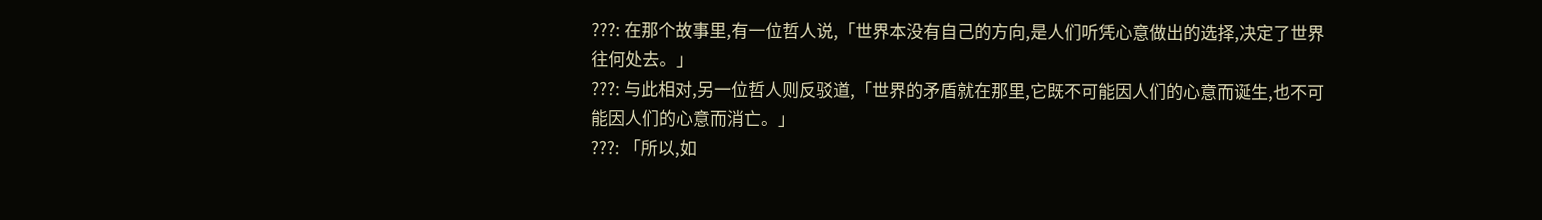???: 在那个故事里,有一位哲人说,「世界本没有自己的方向,是人们听凭心意做出的选择,决定了世界往何处去。」
???: 与此相对,另一位哲人则反驳道,「世界的矛盾就在那里,它既不可能因人们的心意而诞生,也不可能因人们的心意而消亡。」
???: 「所以,如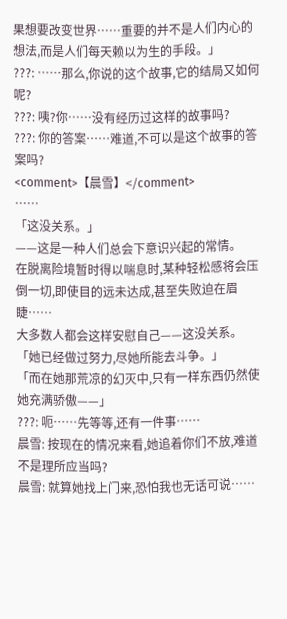果想要改变世界……重要的并不是人们内心的想法,而是人们每天赖以为生的手段。」
???: ……那么,你说的这个故事,它的结局又如何呢?
???: 咦?你……没有经历过这样的故事吗?
???: 你的答案……难道,不可以是这个故事的答案吗?
<comment>【晨雪】</comment>
……
「这没关系。」
——这是一种人们总会下意识兴起的常情。
在脱离险境暂时得以喘息时,某种轻松感将会压倒一切,即使目的远未达成,甚至失败迫在眉睫……
大多数人都会这样安慰自己——这没关系。
「她已经做过努力,尽她所能去斗争。」
「而在她那荒凉的幻灭中,只有一样东西仍然使她充满骄傲——」
???: 呃……先等等,还有一件事……
晨雪: 按现在的情况来看,她追着你们不放,难道不是理所应当吗?
晨雪: 就算她找上门来,恐怕我也无话可说……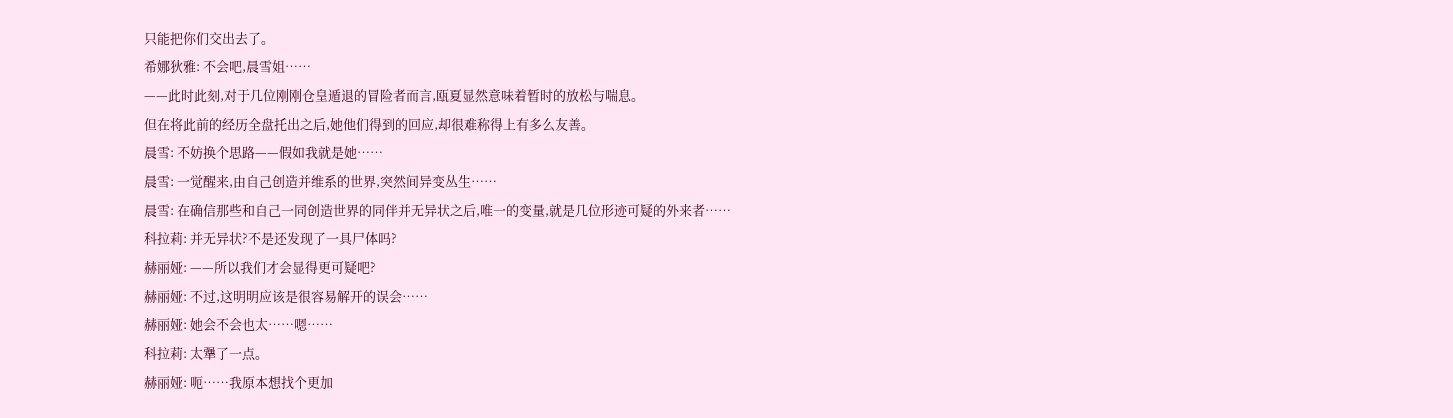只能把你们交出去了。
希娜狄雅: 不会吧,晨雪姐……
——此时此刻,对于几位刚刚仓皇遁退的冒险者而言,瓯夏显然意味着暂时的放松与喘息。
但在将此前的经历全盘托出之后,她他们得到的回应,却很难称得上有多么友善。
晨雪: 不妨换个思路——假如我就是她……
晨雪: 一觉醒来,由自己创造并维系的世界,突然间异变丛生……
晨雪: 在确信那些和自己一同创造世界的同伴并无异状之后,唯一的变量,就是几位形迹可疑的外来者……
科拉莉: 并无异状?不是还发现了一具尸体吗?
赫丽娅: ——所以我们才会显得更可疑吧?
赫丽娅: 不过,这明明应该是很容易解开的误会……
赫丽娅: 她会不会也太……嗯……
科拉莉: 太犟了一点。
赫丽娅: 呃……我原本想找个更加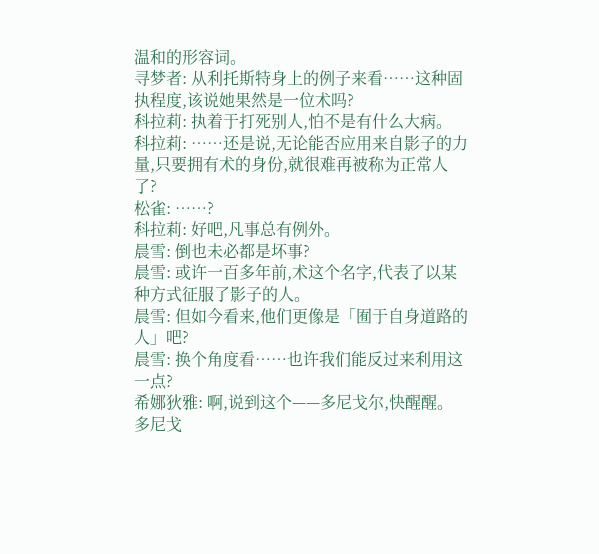温和的形容词。
寻梦者: 从利托斯特身上的例子来看……这种固执程度,该说她果然是一位术吗?
科拉莉: 执着于打死别人,怕不是有什么大病。
科拉莉: ……还是说,无论能否应用来自影子的力量,只要拥有术的身份,就很难再被称为正常人了?
松雀: ……?
科拉莉: 好吧,凡事总有例外。
晨雪: 倒也未必都是坏事?
晨雪: 或许一百多年前,术这个名字,代表了以某种方式征服了影子的人。
晨雪: 但如今看来,他们更像是「囿于自身道路的人」吧?
晨雪: 换个角度看……也许我们能反过来利用这一点?
希娜狄雅: 啊,说到这个——多尼戈尔,快醒醒。
多尼戈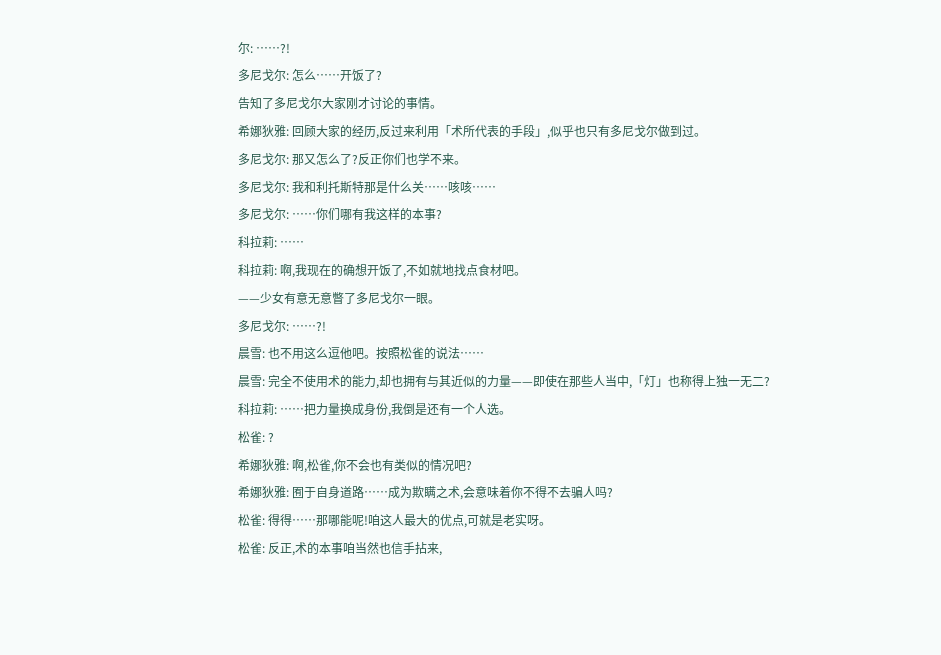尔: ……?!
多尼戈尔: 怎么……开饭了?
告知了多尼戈尔大家刚才讨论的事情。
希娜狄雅: 回顾大家的经历,反过来利用「术所代表的手段」,似乎也只有多尼戈尔做到过。
多尼戈尔: 那又怎么了?反正你们也学不来。
多尼戈尔: 我和利托斯特那是什么关……咳咳……
多尼戈尔: ……你们哪有我这样的本事?
科拉莉: ……
科拉莉: 啊,我现在的确想开饭了,不如就地找点食材吧。
——少女有意无意瞥了多尼戈尔一眼。
多尼戈尔: ……?!
晨雪: 也不用这么逗他吧。按照松雀的说法……
晨雪: 完全不使用术的能力,却也拥有与其近似的力量——即使在那些人当中,「灯」也称得上独一无二?
科拉莉: ……把力量换成身份,我倒是还有一个人选。
松雀: ?
希娜狄雅: 啊,松雀,你不会也有类似的情况吧?
希娜狄雅: 囿于自身道路……成为欺瞒之术,会意味着你不得不去骗人吗?
松雀: 得得……那哪能呢!咱这人最大的优点,可就是老实呀。
松雀: 反正,术的本事咱当然也信手拈来,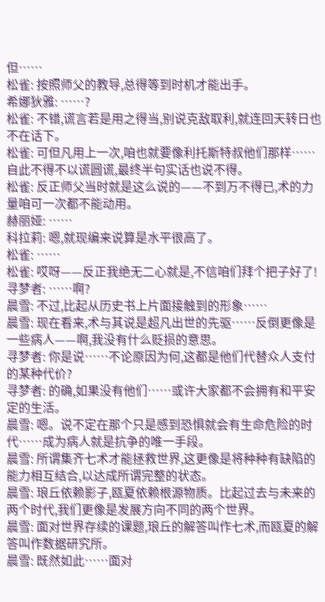但……
松雀: 按照师父的教导,总得等到时机才能出手。
希娜狄雅: ……?
松雀: 不错,谎言若是用之得当,别说克敌取利,就连回天转日也不在话下。
松雀: 可但凡用上一次,咱也就要像利托斯特叔他们那样……自此不得不以谎圆谎,最终半句实话也说不得。
松雀: 反正师父当时就是这么说的——不到万不得已,术的力量咱可一次都不能动用。
赫丽娅: ……
科拉莉: 嗯,就现编来说算是水平很高了。
松雀: ……
松雀: 哎呀——反正我绝无二心就是,不信咱们拜个把子好了!
寻梦者: ……啊?
晨雪: 不过,比起从历史书上片面接触到的形象……
晨雪: 现在看来,术与其说是超凡出世的先驱……反倒更像是一些病人——啊,我没有什么贬损的意思。
寻梦者: 你是说……不论原因为何,这都是他们代替众人支付的某种代价?
寻梦者: 的确,如果没有他们……或许大家都不会拥有和平安定的生活。
晨雪: 嗯。说不定在那个只是感到恐惧就会有生命危险的时代……成为病人就是抗争的唯一手段。
晨雪: 所谓集齐七术才能拯救世界,这更像是将种种有缺陷的能力相互结合,以达成所谓完整的状态。
晨雪: 琅丘依赖影子,瓯夏依赖根源物质。比起过去与未来的两个时代,我们更像是发展方向不同的两个世界。
晨雪: 面对世界存续的课题,琅丘的解答叫作七术,而瓯夏的解答叫作数据研究所。
晨雪: 既然如此……面对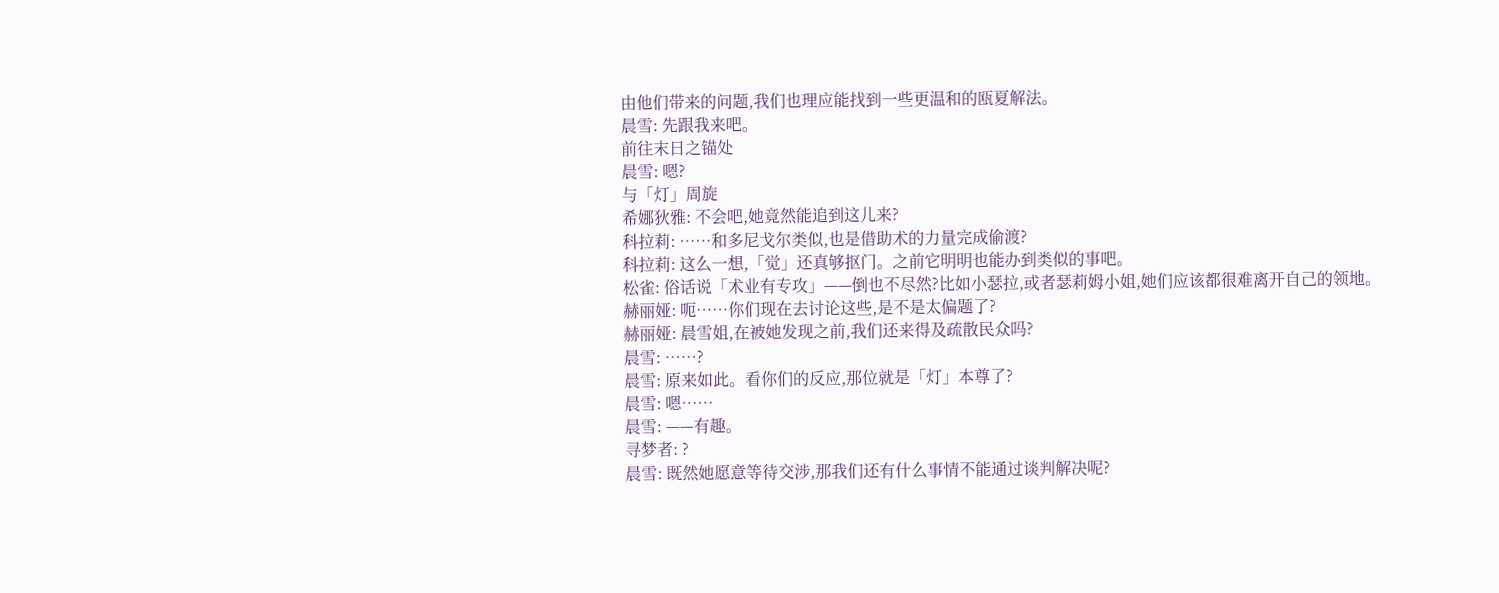由他们带来的问题,我们也理应能找到一些更温和的瓯夏解法。
晨雪: 先跟我来吧。
前往末日之锚处
晨雪: 嗯?
与「灯」周旋
希娜狄雅: 不会吧,她竟然能追到这儿来?
科拉莉: ……和多尼戈尔类似,也是借助术的力量完成偷渡?
科拉莉: 这么一想,「觉」还真够抠门。之前它明明也能办到类似的事吧。
松雀: 俗话说「术业有专攻」——倒也不尽然?比如小瑟拉,或者瑟莉姆小姐,她们应该都很难离开自己的领地。
赫丽娅: 呃……你们现在去讨论这些,是不是太偏题了?
赫丽娅: 晨雪姐,在被她发现之前,我们还来得及疏散民众吗?
晨雪: ……?
晨雪: 原来如此。看你们的反应,那位就是「灯」本尊了?
晨雪: 嗯……
晨雪: ——有趣。
寻梦者: ?
晨雪: 既然她愿意等待交涉,那我们还有什么事情不能通过谈判解决呢?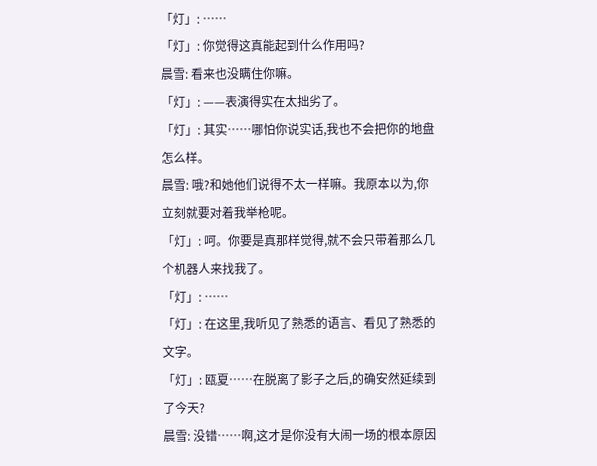「灯」: ……
「灯」: 你觉得这真能起到什么作用吗?
晨雪: 看来也没瞒住你嘛。
「灯」: ——表演得实在太拙劣了。
「灯」: 其实……哪怕你说实话,我也不会把你的地盘怎么样。
晨雪: 哦?和她他们说得不太一样嘛。我原本以为,你立刻就要对着我举枪呢。
「灯」: 呵。你要是真那样觉得,就不会只带着那么几个机器人来找我了。
「灯」: ……
「灯」: 在这里,我听见了熟悉的语言、看见了熟悉的文字。
「灯」: 瓯夏……在脱离了影子之后,的确安然延续到了今天?
晨雪: 没错……啊,这才是你没有大闹一场的根本原因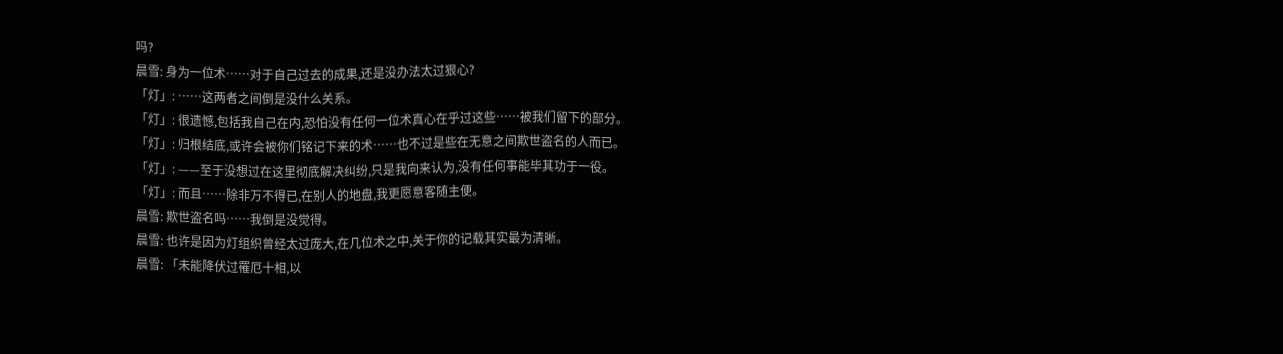吗?
晨雪: 身为一位术……对于自己过去的成果,还是没办法太过狠心?
「灯」: ……这两者之间倒是没什么关系。
「灯」: 很遗憾,包括我自己在内,恐怕没有任何一位术真心在乎过这些……被我们留下的部分。
「灯」: 归根结底,或许会被你们铭记下来的术……也不过是些在无意之间欺世盗名的人而已。
「灯」: ——至于没想过在这里彻底解决纠纷,只是我向来认为,没有任何事能毕其功于一役。
「灯」: 而且……除非万不得已,在别人的地盘,我更愿意客随主便。
晨雪: 欺世盗名吗……我倒是没觉得。
晨雪: 也许是因为灯组织曾经太过庞大,在几位术之中,关于你的记载其实最为清晰。
晨雪: 「未能降伏过罹厄十相,以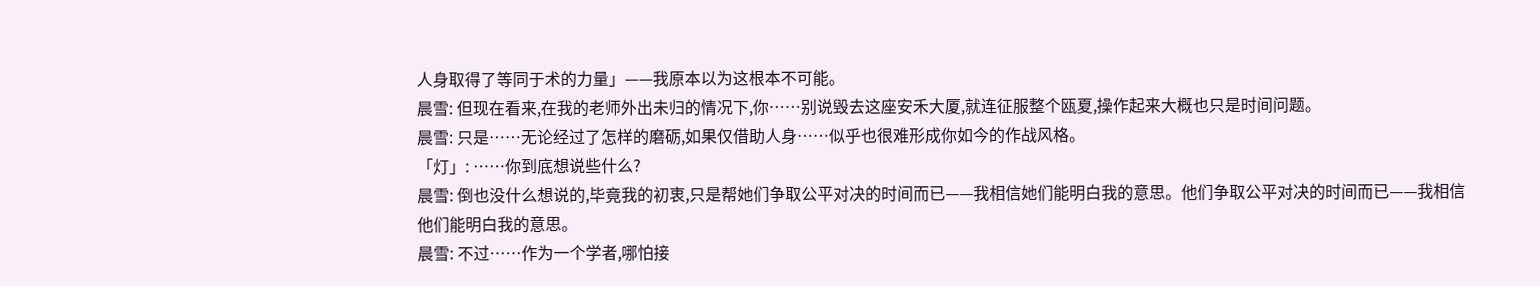人身取得了等同于术的力量」——我原本以为这根本不可能。
晨雪: 但现在看来,在我的老师外出未归的情况下,你……别说毁去这座安禾大厦,就连征服整个瓯夏,操作起来大概也只是时间问题。
晨雪: 只是……无论经过了怎样的磨砺,如果仅借助人身……似乎也很难形成你如今的作战风格。
「灯」: ……你到底想说些什么?
晨雪: 倒也没什么想说的,毕竟我的初衷,只是帮她们争取公平对决的时间而已——我相信她们能明白我的意思。他们争取公平对决的时间而已——我相信他们能明白我的意思。
晨雪: 不过……作为一个学者,哪怕接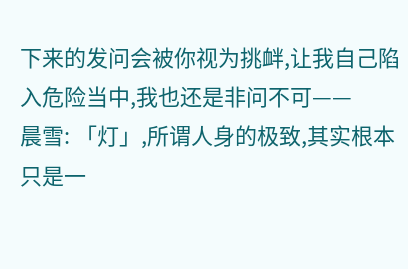下来的发问会被你视为挑衅,让我自己陷入危险当中,我也还是非问不可——
晨雪: 「灯」,所谓人身的极致,其实根本只是一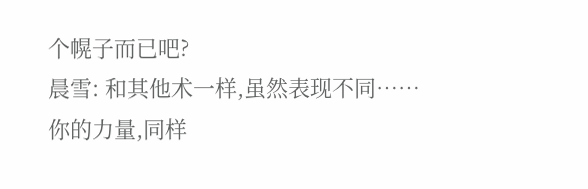个幌子而已吧?
晨雪: 和其他术一样,虽然表现不同……你的力量,同样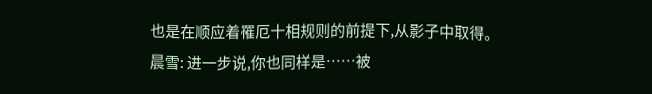也是在顺应着罹厄十相规则的前提下,从影子中取得。
晨雪: 进一步说,你也同样是……被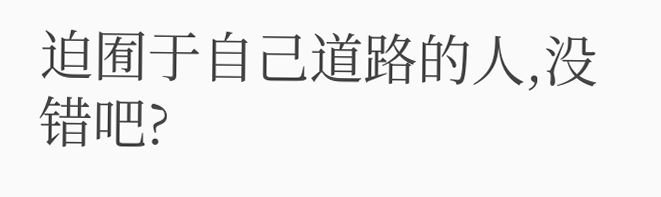迫囿于自己道路的人,没错吧?